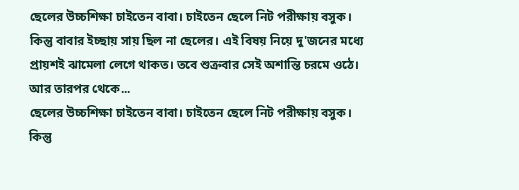ছেলের উচ্চশিক্ষা চাইতেন বাবা। চাইতেন ছেলে নিট পরীক্ষায় বসুক। কিন্তু বাবার ইচ্ছায় সায় ছিল না ছেলের। এই বিষয় নিয়ে দু'জনের মধ্যে প্রায়শই ঝামেলা লেগে থাকত। তবে শুক্রবার সেই অশান্তি চরমে ওঠে। আর তারপর থেকে...
ছেলের উচ্চশিক্ষা চাইতেন বাবা। চাইতেন ছেলে নিট পরীক্ষায় বসুক। কিন্তু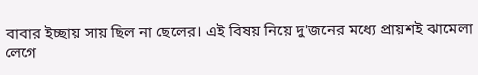বাবার ইচ্ছায় সায় ছিল না ছেলের। এই বিষয় নিয়ে দু'জনের মধ্যে প্রায়শই ঝামেলা লেগে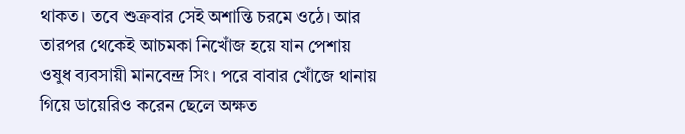থাকত। তবে শুক্রবার সেই অশান্তি চরমে ওঠে। আর তারপর থেকেই আচমকা নিখোঁজ হয়ে যান পেশায় ওষুধ ব্যবসায়ী মানবেন্দ্র সিং। পরে বাবার খোঁজে থানায় গিয়ে ডায়েরিও করেন ছেলে অক্ষত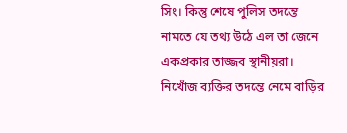সিং। কিন্তু শেষে পুলিস তদন্তে নামতে যে তথ্য উঠে এল তা জেনে একপ্রকার তাজ্জব স্থানীয়রা।
নিখোঁজ ব্যক্তির তদন্তে নেমে বাড়ির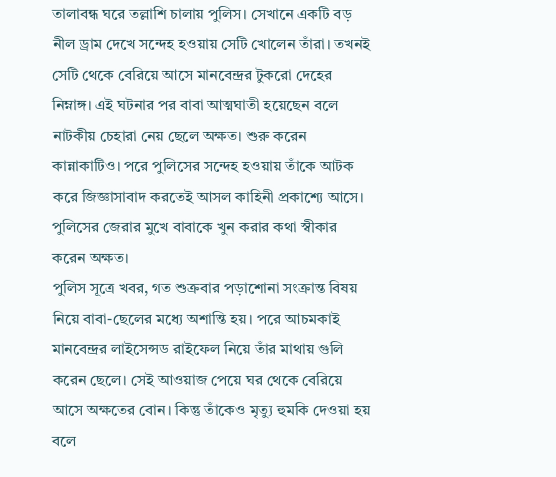তালাবন্ধ ঘরে তল্লাশি চালায় পুলিস। সেখানে একটি বড় নীল ড্রাম দেখে সন্দেহ হওয়ায় সেটি খোলেন তাঁরা। তখনই সেটি থেকে বেরিয়ে আসে মানবেন্দ্রর টুকরো দেহের নিম্নাঙ্গ। এই ঘটনার পর বাবা আত্মঘাতী হয়েছেন বলে নাটকীয় চেহারা নেয় ছেলে অক্ষত। শুরু করেন কান্নাকাটিও। পরে পুলিসের সন্দেহ হওয়ায় তাঁকে আটক করে জিজ্ঞাসাবাদ করতেই আসল কাহিনী প্রকাশ্যে আসে। পুলিসের জেরার মুখে বাবাকে খুন করার কথা স্বীকার করেন অক্ষত।
পুলিস সূত্রে খবর, গত শুক্রবার পড়াশোনা সংক্রান্ত বিষয় নিয়ে বাবা-ছেলের মধ্যে অশান্তি হয়। পরে আচমকাই মানবেন্দ্রর লাইসেন্সড রাইফেল নিয়ে তাঁর মাথায় গুলি করেন ছেলে। সেই আওয়াজ পেয়ে ঘর থেকে বেরিয়ে আসে অক্ষতের বোন। কিন্তু তাঁকেও মৃত্যু হুমকি দেওয়া হয় বলে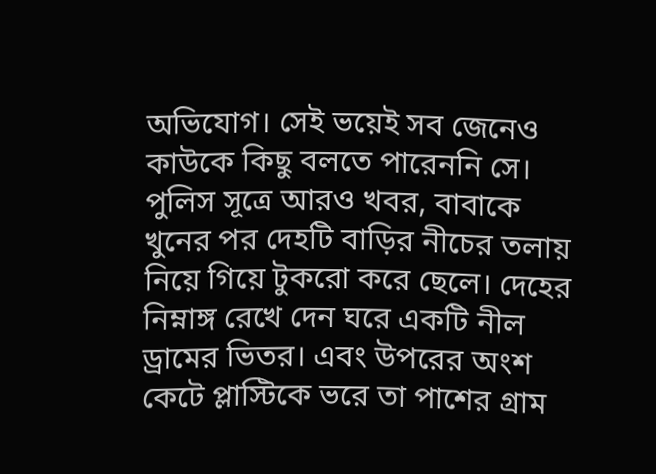অভিযোগ। সেই ভয়েই সব জেনেও কাউকে কিছু বলতে পারেননি সে।
পুলিস সূত্রে আরও খবর, বাবাকে খুনের পর দেহটি বাড়ির নীচের তলায় নিয়ে গিয়ে টুকরো করে ছেলে। দেহের নিম্নাঙ্গ রেখে দেন ঘরে একটি নীল ড্রামের ভিতর। এবং উপরের অংশ কেটে প্লাস্টিকে ভরে তা পাশের গ্রাম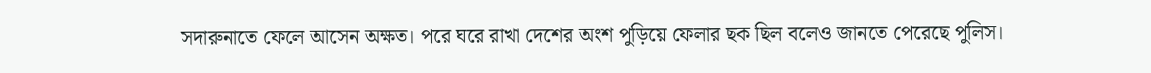সদারুনাতে ফেলে আসেন অক্ষত। পরে ঘরে রাখা দেশের অংশ পুড়িয়ে ফেলার ছক ছিল বলেও জানতে পেরেছে পুলিস।